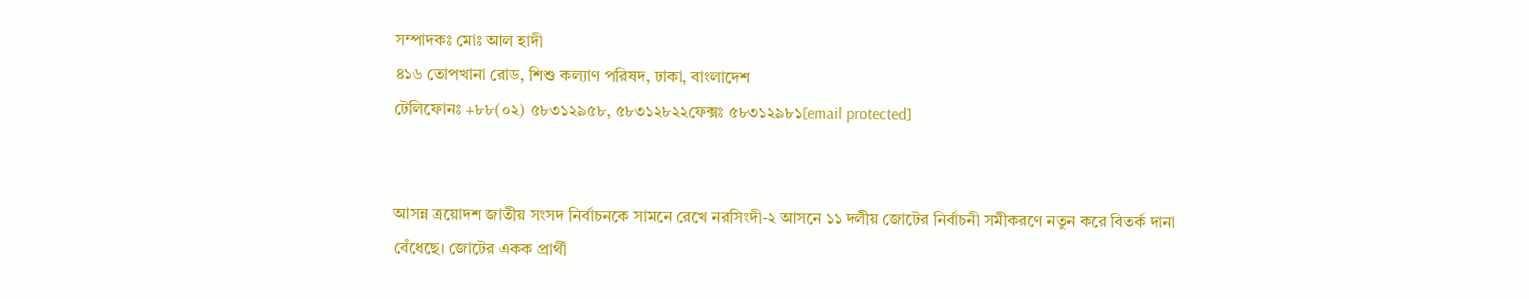সম্পাদকঃ মোঃ আল হাদী
৪১৬ তোপখানা রোড, শিশু কল্যাণ পরিষদ, ঢাকা, বাংলাদেশ
টেলিফোনঃ +৮৮(০২) ৫৮৩১২৯৫৮, ৫৮৩১২৮২২ফেক্সঃ ৫৮৩১২৯৮১[email protected]


আসন্ন ত্রয়োদশ জাতীয় সংসদ নির্বাচনকে সামনে রেখে নরসিংদী-২ আসনে ১১ দলীয় জোটের নির্বাচনী সমীকরণে নতুন করে বিতর্ক দানা বেঁধেছে। জোটের একক প্রার্থী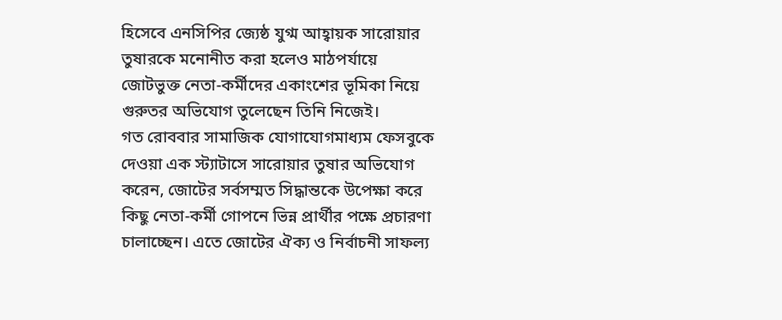হিসেবে এনসিপির জ্যেষ্ঠ যুগ্ম আহ্বায়ক সারোয়ার তুষারকে মনোনীত করা হলেও মাঠপর্যায়ে জোটভুক্ত নেতা-কর্মীদের একাংশের ভূমিকা নিয়ে গুরুতর অভিযোগ তুলেছেন তিনি নিজেই।
গত রোববার সামাজিক যোগাযোগমাধ্যম ফেসবুকে দেওয়া এক স্ট্যাটাসে সারোয়ার তুষার অভিযোগ করেন, জোটের সর্বসম্মত সিদ্ধান্তকে উপেক্ষা করে কিছু নেতা-কর্মী গোপনে ভিন্ন প্রার্থীর পক্ষে প্রচারণা চালাচ্ছেন। এতে জোটের ঐক্য ও নির্বাচনী সাফল্য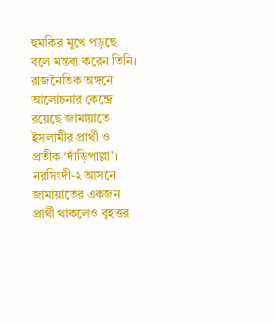হুমকির মুখে পড়ছে বলে মন্তব্য করেন তিনি।
রাজনৈতিক অঙ্গনে আলোচনার কেন্দ্রে রয়েছে জামায়াতে ইসলামীর প্রার্থী ও প্রতীক ‘দাঁড়িপাল্লা’। নরসিংদী-২ আসনে জামায়াতের একজন প্রার্থী থাকলেও বৃহত্তর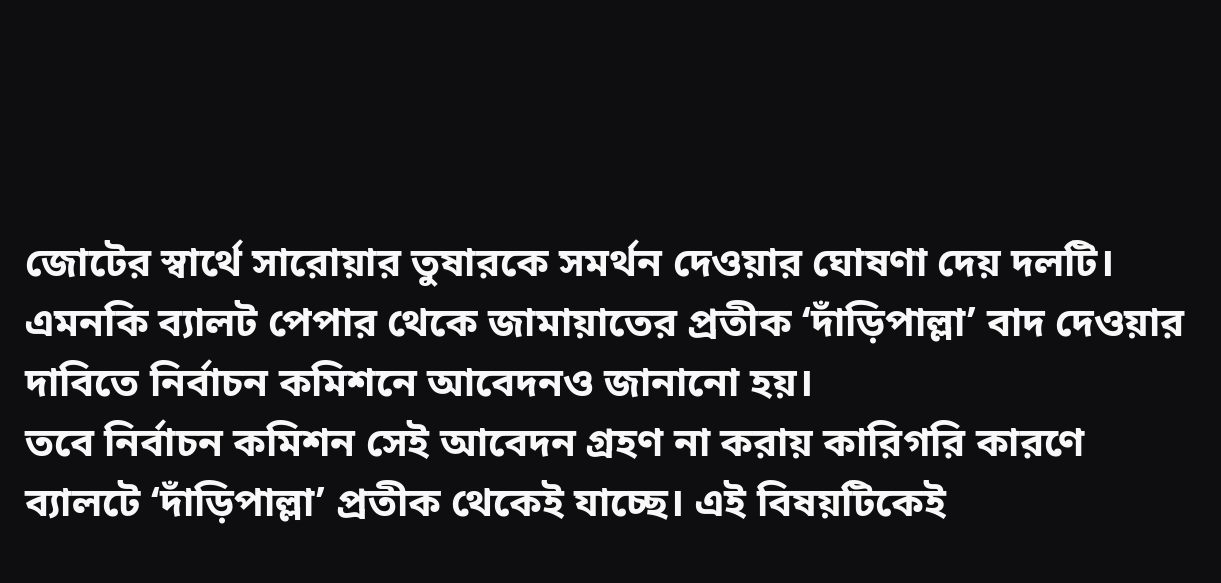জোটের স্বার্থে সারোয়ার তুষারকে সমর্থন দেওয়ার ঘোষণা দেয় দলটি।
এমনকি ব্যালট পেপার থেকে জামায়াতের প্রতীক ‘দাঁড়িপাল্লা’ বাদ দেওয়ার দাবিতে নির্বাচন কমিশনে আবেদনও জানানো হয়।
তবে নির্বাচন কমিশন সেই আবেদন গ্রহণ না করায় কারিগরি কারণে ব্যালটে ‘দাঁড়িপাল্লা’ প্রতীক থেকেই যাচ্ছে। এই বিষয়টিকেই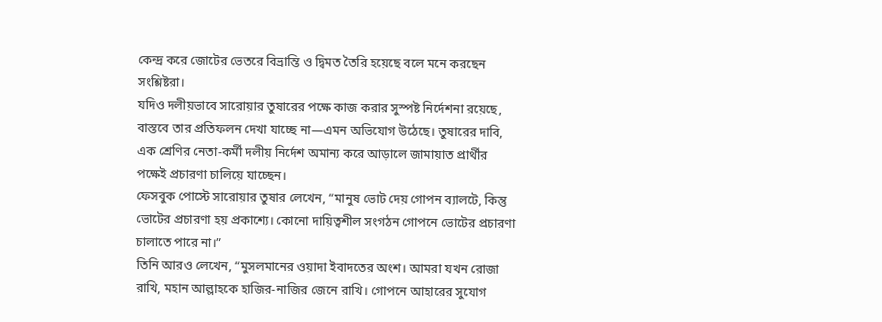কেন্দ্র করে জোটের ভেতরে বিভ্রান্তি ও দ্বিমত তৈরি হয়েছে বলে মনে করছেন সংশ্লিষ্টরা।
যদিও দলীয়ভাবে সারোয়ার তুষারের পক্ষে কাজ করার সুস্পষ্ট নির্দেশনা রয়েছে, বাস্তবে তার প্রতিফলন দেখা যাচ্ছে না—এমন অভিযোগ উঠেছে। তুষারের দাবি, এক শ্রেণির নেতা-কর্মী দলীয় নির্দেশ অমান্য করে আড়ালে জামায়াত প্রার্থীর পক্ষেই প্রচারণা চালিয়ে যাচ্ছেন।
ফেসবুক পোস্টে সারোয়ার তুষার লেখেন, “মানুষ ভোট দেয় গোপন ব্যালটে, কিন্তু ভোটের প্রচারণা হয় প্রকাশ্যে। কোনো দায়িত্বশীল সংগঠন গোপনে ভোটের প্রচারণা চালাতে পারে না।”
তিনি আরও লেখেন, “মুসলমানের ওয়াদা ইবাদতের অংশ। আমরা যখন রোজা রাখি, মহান আল্লাহকে হাজির-নাজির জেনে রাখি। গোপনে আহারের সুযোগ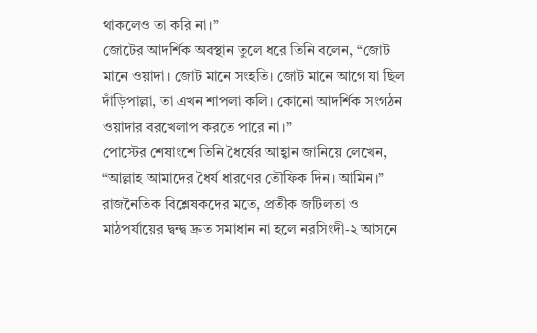থাকলেও তা করি না।”
জোটের আদর্শিক অবস্থান তুলে ধরে তিনি বলেন, “জোট মানে ওয়াদা। জোট মানে সংহতি। জোট মানে আগে যা ছিল দাঁড়িপাল্লা, তা এখন শাপলা কলি। কোনো আদর্শিক সংগঠন ওয়াদার বরখেলাপ করতে পারে না।”
পোস্টের শেষাংশে তিনি ধৈর্যের আহ্বান জানিয়ে লেখেন, “আল্লাহ আমাদের ধৈর্য ধারণের তৌফিক দিন। আমিন।”
রাজনৈতিক বিশ্লেষকদের মতে, প্রতীক জটিলতা ও মাঠপর্যায়ের দ্বন্দ্ব দ্রুত সমাধান না হলে নরসিংদী-২ আসনে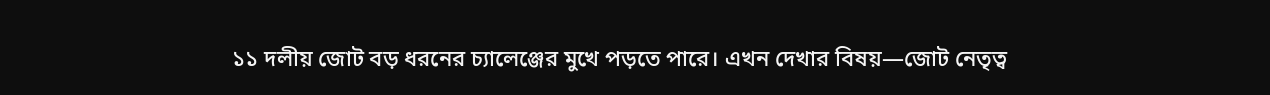১১ দলীয় জোট বড় ধরনের চ্যালেঞ্জের মুখে পড়তে পারে। এখন দেখার বিষয়—জোট নেতৃত্ব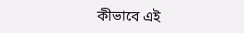কীভাবে এই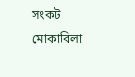সংকট মোকাবিলা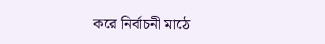করে নির্বাচনী মাঠে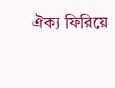ঐক্য ফিরিয়ে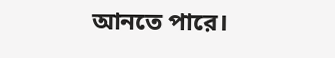আনতে পারে।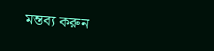মন্তব্য করুন